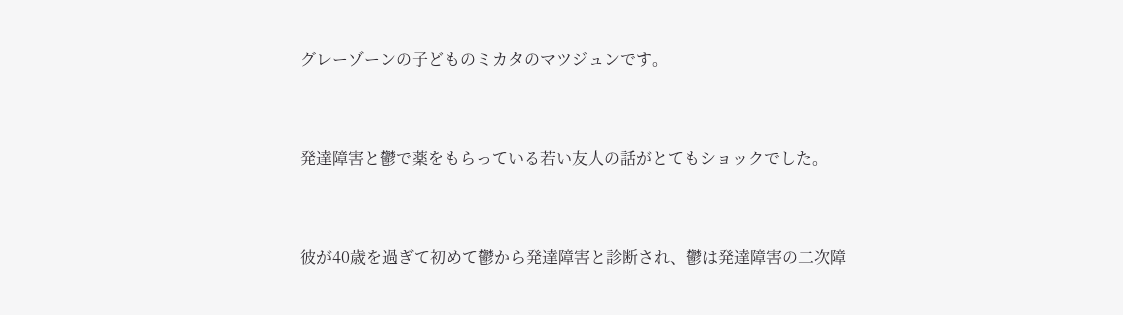グレーゾーンの子どものミカタのマツジュンです。



発達障害と鬱で薬をもらっている若い友人の話がとてもショックでした。



彼が40歳を過ぎて初めて鬱から発達障害と診断され、鬱は発達障害の二次障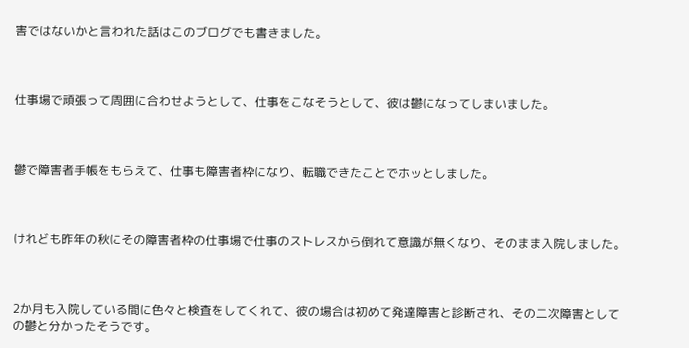害ではないかと言われた話はこのブログでも書きました。



仕事場で頑張って周囲に合わせようとして、仕事をこなそうとして、彼は鬱になってしまいました。



鬱で障害者手帳をもらえて、仕事も障害者枠になり、転職できたことでホッとしました。



けれども昨年の秋にその障害者枠の仕事場で仕事のストレスから倒れて意識が無くなり、そのまま入院しました。



2か月も入院している間に色々と検査をしてくれて、彼の場合は初めて発達障害と診断され、その二次障害としての鬱と分かったそうです。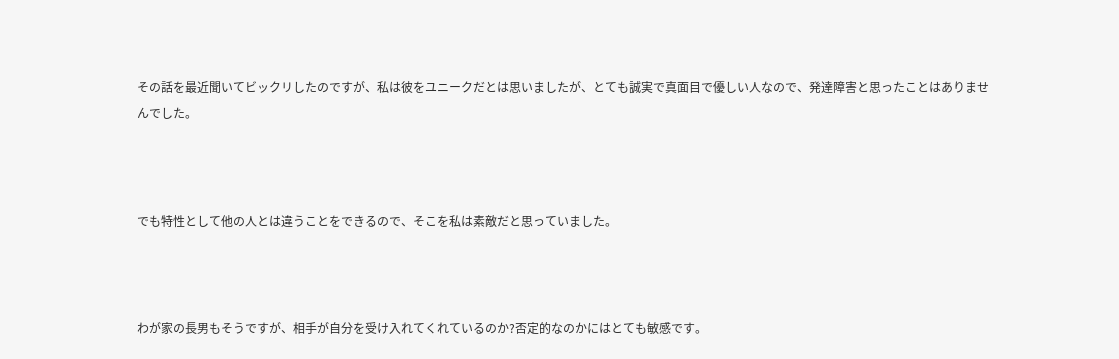その話を最近聞いてビックリしたのですが、私は彼をユニークだとは思いましたが、とても誠実で真面目で優しい人なので、発達障害と思ったことはありませんでした。



でも特性として他の人とは違うことをできるので、そこを私は素敵だと思っていました。



わが家の長男もそうですが、相手が自分を受け入れてくれているのか?否定的なのかにはとても敏感です。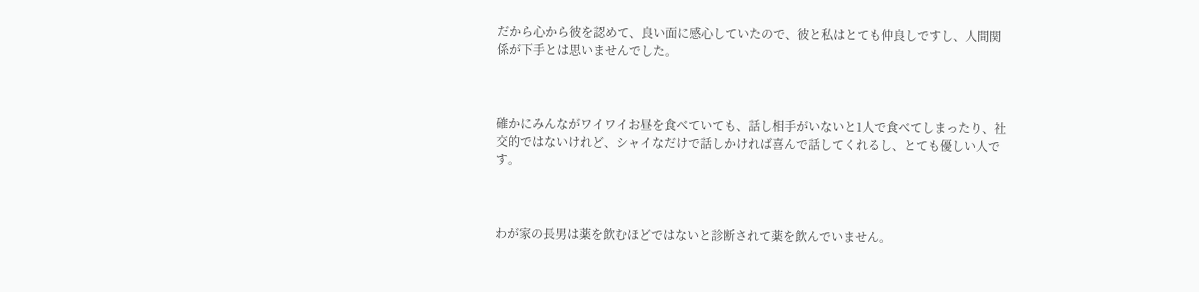だから心から彼を認めて、良い面に感心していたので、彼と私はとても仲良しですし、人間関係が下手とは思いませんでした。



確かにみんながワイワイお昼を食べていても、話し相手がいないと1人で食べてしまったり、社交的ではないけれど、シャイなだけで話しかければ喜んで話してくれるし、とても優しい人です。



わが家の長男は薬を飲むほどではないと診断されて薬を飲んでいません。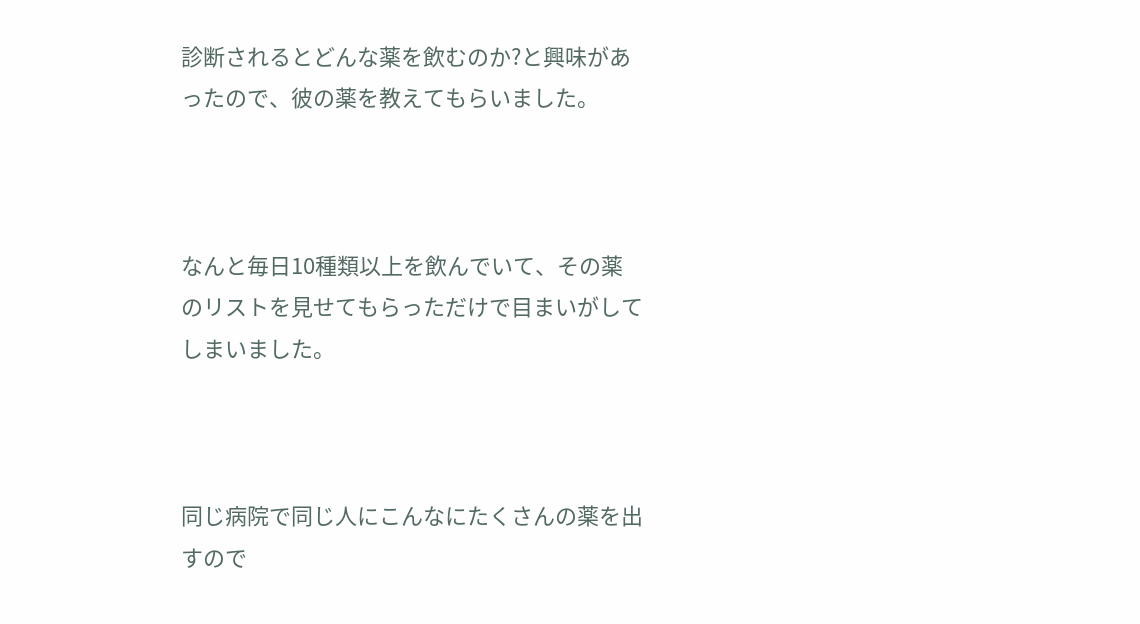診断されるとどんな薬を飲むのか?と興味があったので、彼の薬を教えてもらいました。



なんと毎日10種類以上を飲んでいて、その薬のリストを見せてもらっただけで目まいがしてしまいました。



同じ病院で同じ人にこんなにたくさんの薬を出すので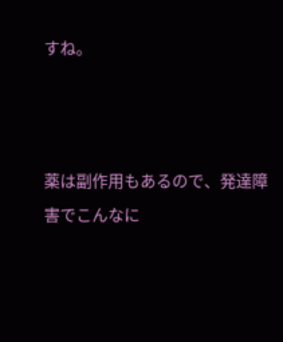すね。



薬は副作用もあるので、発達障害でこんなに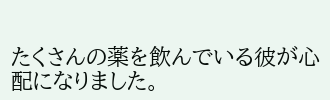たくさんの薬を飲んでいる彼が心配になりました。